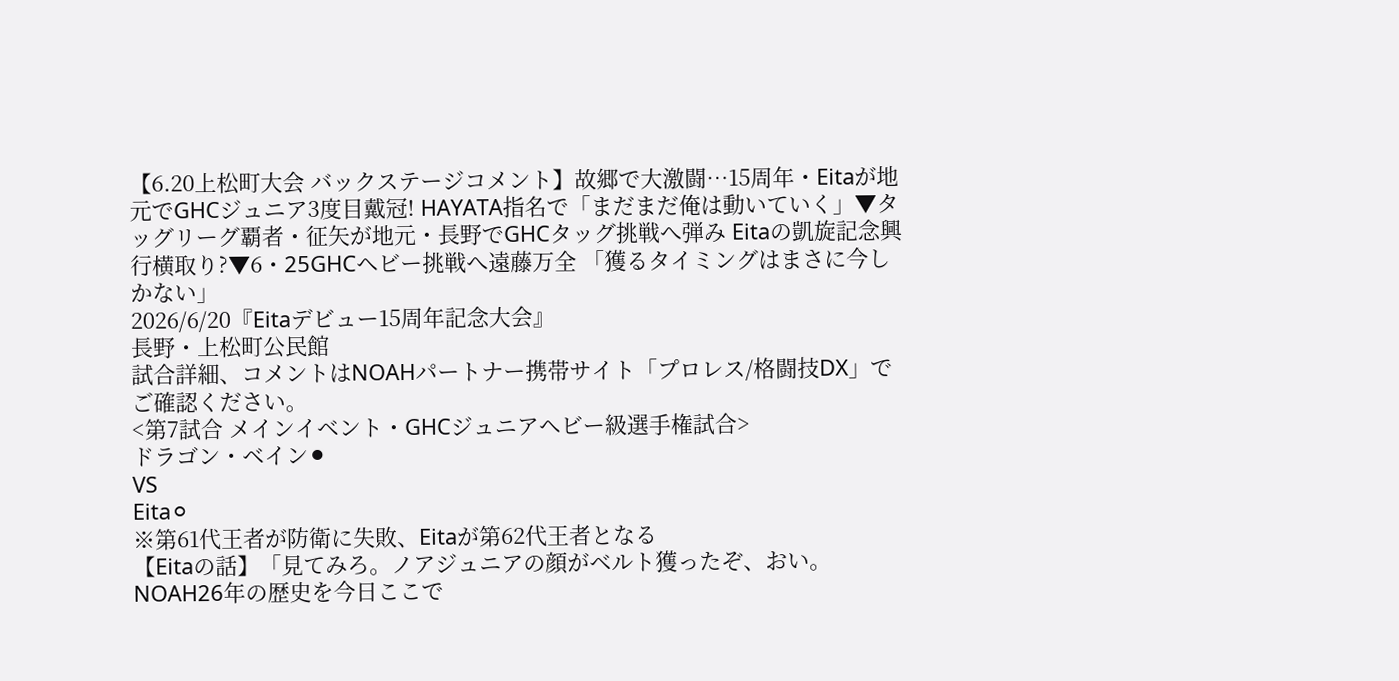【6.20上松町大会 バックステージコメント】故郷で大激闘…15周年・Eitaが地元でGHCジュニア3度目戴冠! HAYATA指名で「まだまだ俺は動いていく」▼タッグリーグ覇者・征矢が地元・長野でGHCタッグ挑戦へ弾み Eitaの凱旋記念興行横取り?▼6・25GHCヘビー挑戦へ遠藤万全 「獲るタイミングはまさに今しかない」
2026/6/20『Eitaデビュー15周年記念大会』
長野・上松町公民館
試合詳細、コメントはNOAHパートナー携帯サイト「プロレス/格闘技DX」でご確認ください。
<第7試合 メインイベント・GHCジュニアヘビー級選手権試合>
ドラゴン・ベイン⚫
VS
Eita⚪
※第61代王者が防衛に失敗、Eitaが第62代王者となる
【Eitaの話】「見てみろ。ノアジュニアの顔がベルト獲ったぞ、おい。NOAH26年の歴史を今日ここで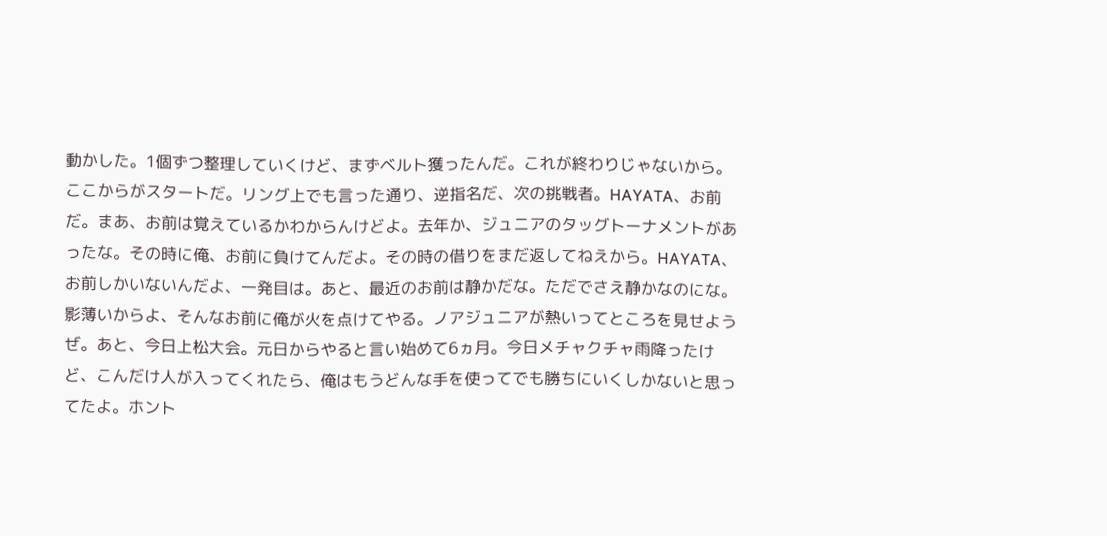動かした。1個ずつ整理していくけど、まずベルト獲ったんだ。これが終わりじゃないから。ここからがスタートだ。リング上でも言った通り、逆指名だ、次の挑戦者。HAYATA、お前だ。まあ、お前は覚えているかわからんけどよ。去年か、ジュニアのタッグトーナメントがあったな。その時に俺、お前に負けてんだよ。その時の借りをまだ返してねえから。HAYATA、お前しかいないんだよ、一発目は。あと、最近のお前は静かだな。ただでさえ静かなのにな。影薄いからよ、そんなお前に俺が火を点けてやる。ノアジュニアが熱いってところを見せようぜ。あと、今日上松大会。元日からやると言い始めて6ヵ月。今日メチャクチャ雨降ったけど、こんだけ人が入ってくれたら、俺はもうどんな手を使ってでも勝ちにいくしかないと思ってたよ。ホント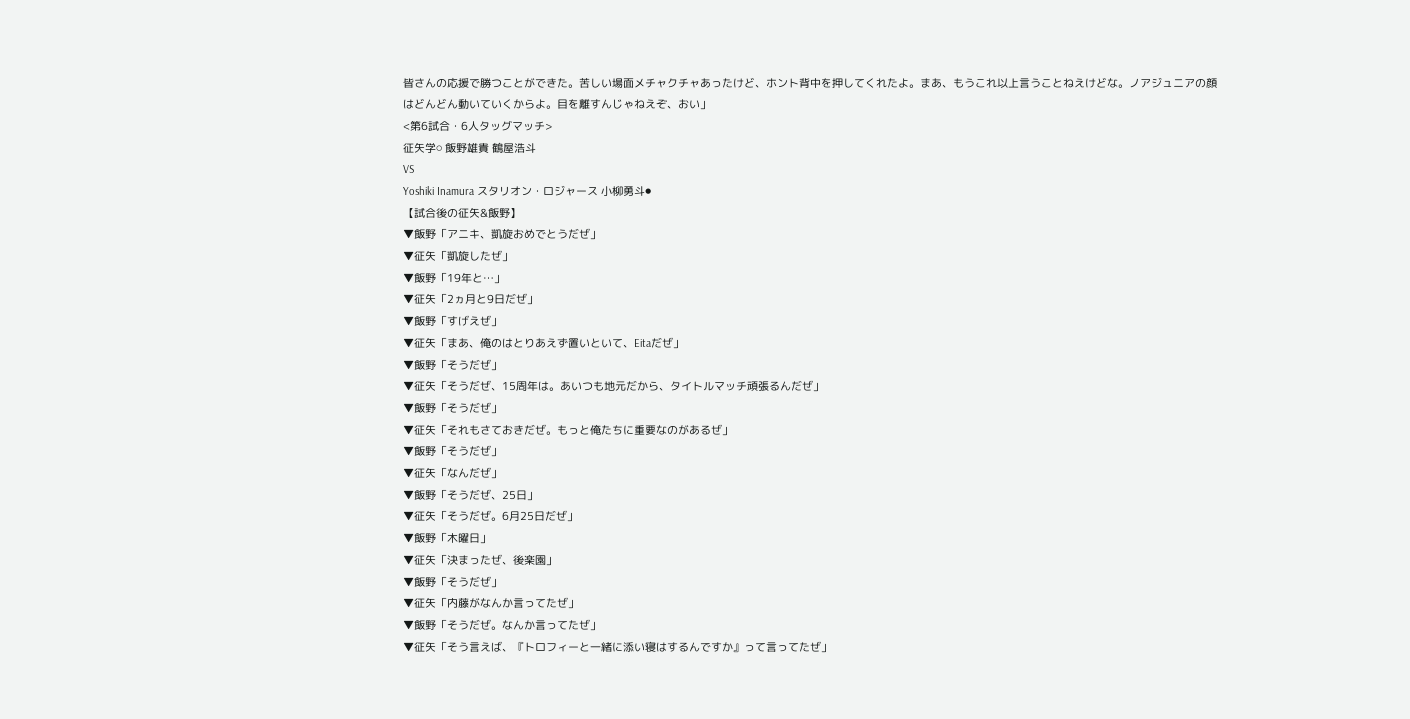皆さんの応援で勝つことができた。苦しい場面メチャクチャあったけど、ホント背中を押してくれたよ。まあ、もうこれ以上言うことねえけどな。ノアジュニアの顔はどんどん動いていくからよ。目を離すんじゃねえぞ、おい」
<第6試合・6人タッグマッチ>
征矢学⚪ 飯野雄貴 鶴屋浩斗
VS
Yoshiki Inamura スタリオン・ロジャース 小柳勇斗⚫
【試合後の征矢&飯野】
▼飯野「アニキ、凱旋おめでとうだぜ」
▼征矢「凱旋したぜ」
▼飯野「19年と…」
▼征矢「2ヵ月と9日だぜ」
▼飯野「すげえぜ」
▼征矢「まあ、俺のはとりあえず置いといて、Eitaだぜ」
▼飯野「そうだぜ」
▼征矢「そうだぜ、15周年は。あいつも地元だから、タイトルマッチ頑張るんだぜ」
▼飯野「そうだぜ」
▼征矢「それもさておきだぜ。もっと俺たちに重要なのがあるぜ」
▼飯野「そうだぜ」
▼征矢「なんだぜ」
▼飯野「そうだぜ、25日」
▼征矢「そうだぜ。6月25日だぜ」
▼飯野「木曜日」
▼征矢「決まったぜ、後楽園」
▼飯野「そうだぜ」
▼征矢「内藤がなんか言ってたぜ」
▼飯野「そうだぜ。なんか言ってたぜ」
▼征矢「そう言えば、『トロフィーと一緒に添い寝はするんですか』って言ってたぜ」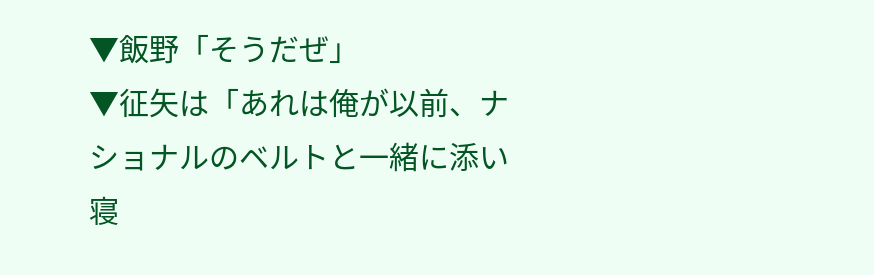▼飯野「そうだぜ」
▼征矢は「あれは俺が以前、ナショナルのベルトと一緒に添い寝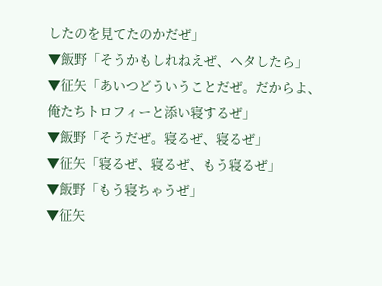したのを見てたのかだぜ」
▼飯野「そうかもしれねえぜ、ヘタしたら」
▼征矢「あいつどういうことだぜ。だからよ、俺たちトロフィーと添い寝するぜ」
▼飯野「そうだぜ。寝るぜ、寝るぜ」
▼征矢「寝るぜ、寝るぜ、もう寝るぜ」
▼飯野「もう寝ちゃうぜ」
▼征矢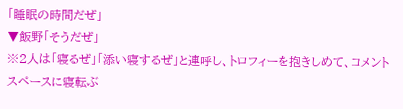「睡眠の時間だぜ」
▼飯野「そうだぜ」
※2人は「寝るぜ」「添い寝するぜ」と連呼し、トロフィーを抱きしめて、コメントスペースに寝転ぶ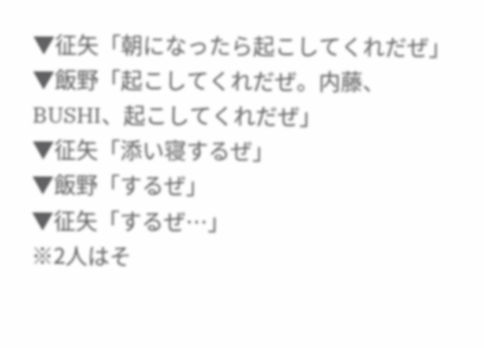▼征矢「朝になったら起こしてくれだぜ」
▼飯野「起こしてくれだぜ。内藤、BUSHI、起こしてくれだぜ」
▼征矢「添い寝するぜ」
▼飯野「するぜ」
▼征矢「するぜ…」
※2人はそ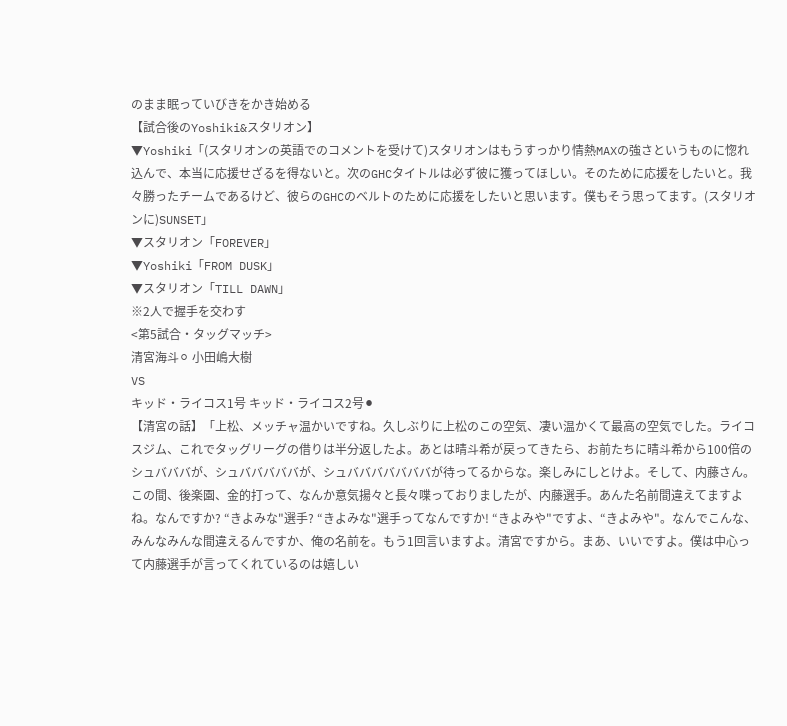のまま眠っていびきをかき始める
【試合後のYoshiki&スタリオン】
▼Yoshiki「(スタリオンの英語でのコメントを受けて)スタリオンはもうすっかり情熱MAXの強さというものに惚れ込んで、本当に応援せざるを得ないと。次のGHCタイトルは必ず彼に獲ってほしい。そのために応援をしたいと。我々勝ったチームであるけど、彼らのGHCのベルトのために応援をしたいと思います。僕もそう思ってます。(スタリオンに)SUNSET」
▼スタリオン「FOREVER」
▼Yoshiki「FROM DUSK」
▼スタリオン「TILL DAWN」
※2人で握手を交わす
<第5試合・タッグマッチ>
清宮海斗⚪ 小田嶋大樹
VS
キッド・ライコス1号 キッド・ライコス2号⚫
【清宮の話】「上松、メッチャ温かいですね。久しぶりに上松のこの空気、凄い温かくて最高の空気でした。ライコスジム、これでタッグリーグの借りは半分返したよ。あとは晴斗希が戻ってきたら、お前たちに晴斗希から100倍のシュバババが、シュバババババが、シュバババババババが待ってるからな。楽しみにしとけよ。そして、内藤さん。この間、後楽園、金的打って、なんか意気揚々と長々喋っておりましたが、内藤選手。あんた名前間違えてますよね。なんですか? “きよみな"選手? “きよみな"選手ってなんですか! “きよみや"ですよ、“きよみや"。なんでこんな、みんなみんな間違えるんですか、俺の名前を。もう1回言いますよ。清宮ですから。まあ、いいですよ。僕は中心って内藤選手が言ってくれているのは嬉しい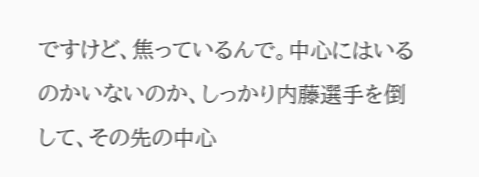ですけど、焦っているんで。中心にはいるのかいないのか、しっかり内藤選手を倒して、その先の中心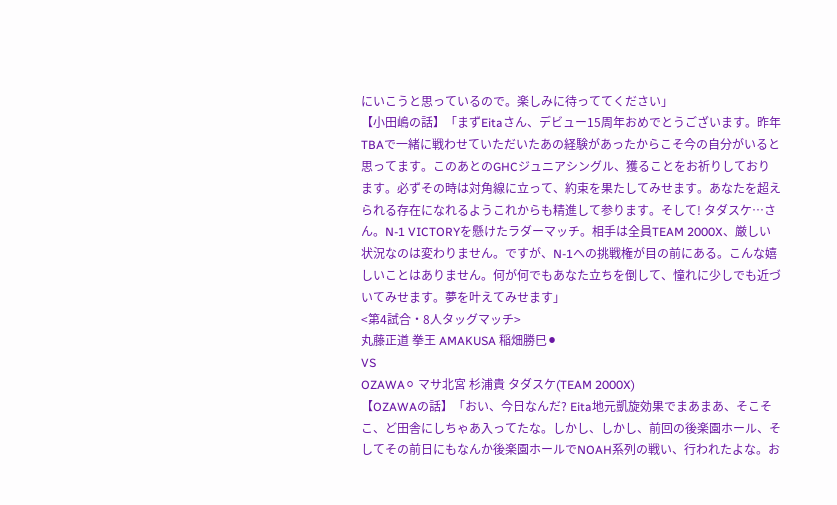にいこうと思っているので。楽しみに待っててください」
【小田嶋の話】「まずEitaさん、デビュー15周年おめでとうございます。昨年TBAで一緒に戦わせていただいたあの経験があったからこそ今の自分がいると思ってます。このあとのGHCジュニアシングル、獲ることをお祈りしております。必ずその時は対角線に立って、約束を果たしてみせます。あなたを超えられる存在になれるようこれからも精進して参ります。そして! タダスケ…さん。N-1 VICTORYを懸けたラダーマッチ。相手は全員TEAM 2000X、厳しい状況なのは変わりません。ですが、N-1への挑戦権が目の前にある。こんな嬉しいことはありません。何が何でもあなた立ちを倒して、憧れに少しでも近づいてみせます。夢を叶えてみせます」
<第4試合・8人タッグマッチ>
丸藤正道 拳王 AMAKUSA 稲畑勝巳⚫
VS
OZAWA⚪ マサ北宮 杉浦貴 タダスケ(TEAM 2000X)
【OZAWAの話】「おい、今日なんだ? Eita地元凱旋効果でまあまあ、そこそこ、ど田舎にしちゃあ入ってたな。しかし、しかし、前回の後楽園ホール、そしてその前日にもなんか後楽園ホールでNOAH系列の戦い、行われたよな。お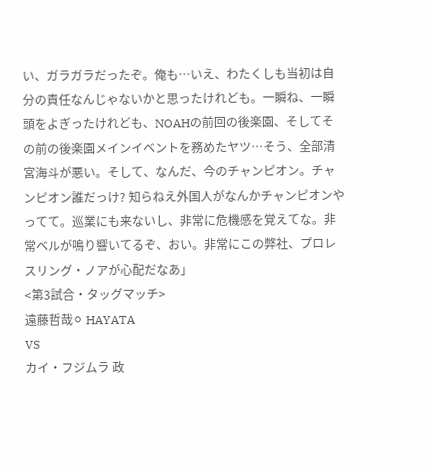い、ガラガラだったぞ。俺も…いえ、わたくしも当初は自分の責任なんじゃないかと思ったけれども。一瞬ね、一瞬頭をよぎったけれども、NOAHの前回の後楽園、そしてその前の後楽園メインイベントを務めたヤツ…そう、全部清宮海斗が悪い。そして、なんだ、今のチャンピオン。チャンピオン誰だっけ? 知らねえ外国人がなんかチャンピオンやってて。巡業にも来ないし、非常に危機感を覚えてな。非常ベルが鳴り響いてるぞ、おい。非常にこの弊社、プロレスリング・ノアが心配だなあ」
<第3試合・タッグマッチ>
遠藤哲哉⚪ HAYATA
VS
カイ・フジムラ 政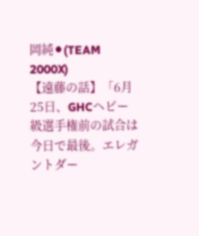岡純⚫(TEAM 2000X)
【遠藤の話】「6月25日、GHCヘビー級選手権前の試合は今日で最後。エレガントダー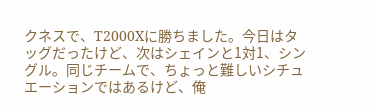クネスで、T2000Xに勝ちました。今日はタッグだったけど、次はシェインと1対1、シングル。同じチームで、ちょっと難しいシチュエーションではあるけど、俺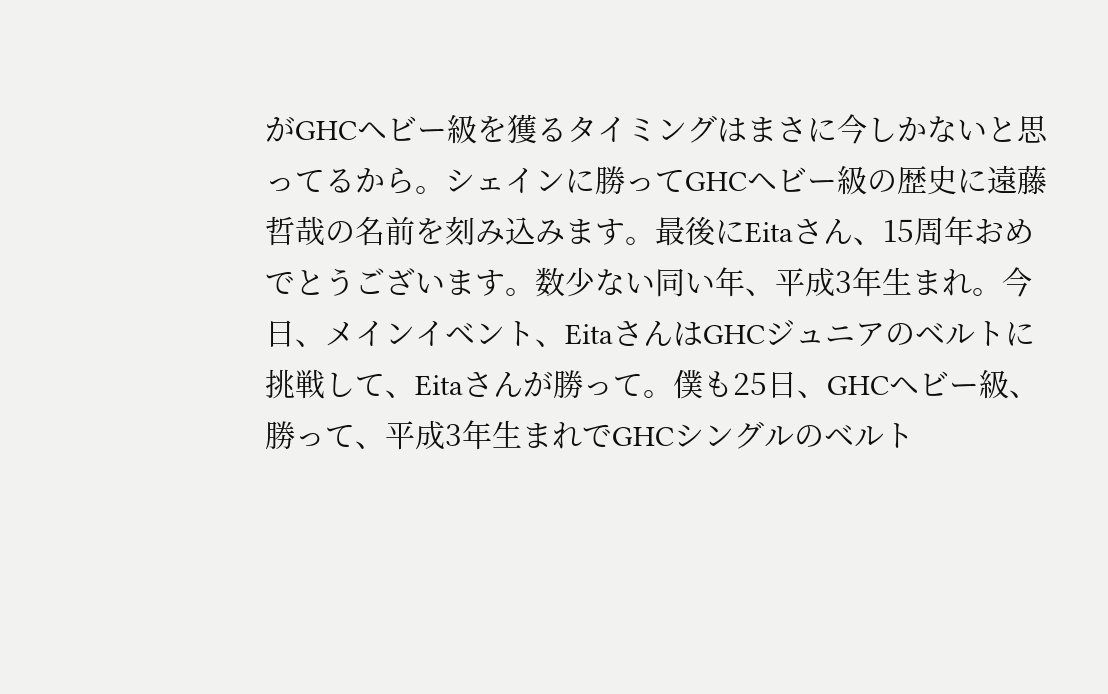がGHCヘビー級を獲るタイミングはまさに今しかないと思ってるから。シェインに勝ってGHCヘビー級の歴史に遠藤哲哉の名前を刻み込みます。最後にEitaさん、15周年おめでとうございます。数少ない同い年、平成3年生まれ。今日、メインイベント、EitaさんはGHCジュニアのベルトに挑戦して、Eitaさんが勝って。僕も25日、GHCヘビー級、勝って、平成3年生まれでGHCシングルのベルト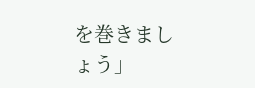を巻きましょう」